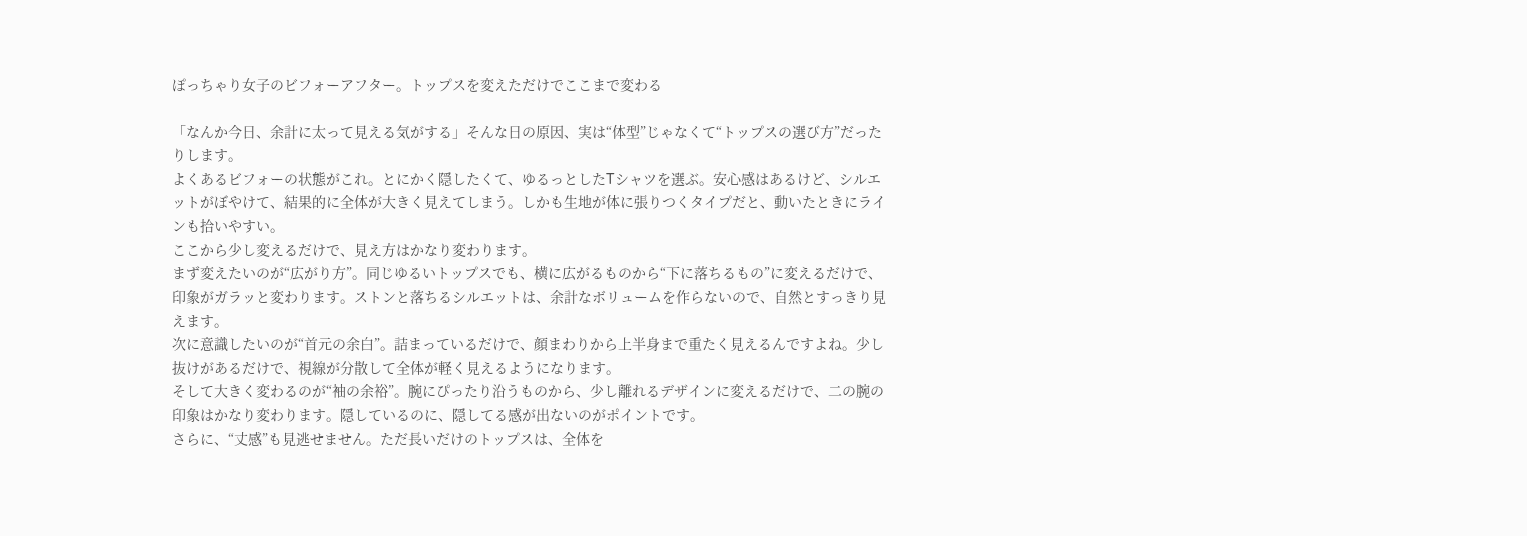ぽっちゃり女子のビフォーアフター。トップスを変えただけでここまで変わる

「なんか今日、余計に太って見える気がする」そんな日の原因、実は“体型”じゃなくて“トップスの選び方”だったりします。
よくあるビフォーの状態がこれ。とにかく隠したくて、ゆるっとしたTシャツを選ぶ。安心感はあるけど、シルエットがぼやけて、結果的に全体が大きく見えてしまう。しかも生地が体に張りつくタイプだと、動いたときにラインも拾いやすい。
ここから少し変えるだけで、見え方はかなり変わります。
まず変えたいのが“広がり方”。同じゆるいトップスでも、横に広がるものから“下に落ちるもの”に変えるだけで、印象がガラッと変わります。ストンと落ちるシルエットは、余計なボリュームを作らないので、自然とすっきり見えます。
次に意識したいのが“首元の余白”。詰まっているだけで、顔まわりから上半身まで重たく見えるんですよね。少し抜けがあるだけで、視線が分散して全体が軽く見えるようになります。
そして大きく変わるのが“袖の余裕”。腕にぴったり沿うものから、少し離れるデザインに変えるだけで、二の腕の印象はかなり変わります。隠しているのに、隠してる感が出ないのがポイントです。
さらに、“丈感”も見逃せません。ただ長いだけのトップスは、全体を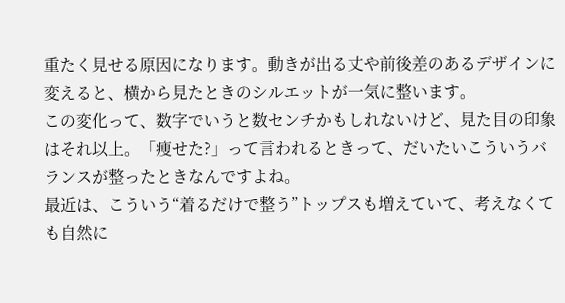重たく見せる原因になります。動きが出る丈や前後差のあるデザインに変えると、横から見たときのシルエットが一気に整います。
この変化って、数字でいうと数センチかもしれないけど、見た目の印象はそれ以上。「痩せた?」って言われるときって、だいたいこういうバランスが整ったときなんですよね。
最近は、こういう“着るだけで整う”トップスも増えていて、考えなくても自然に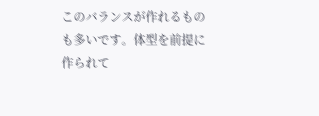このバランスが作れるものも多いです。体型を前提に作られて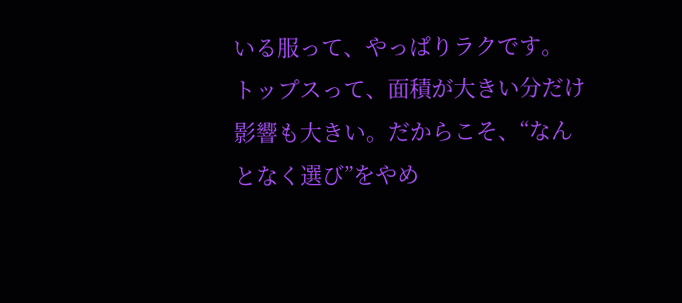いる服って、やっぱりラクです。
トップスって、面積が大きい分だけ影響も大きい。だからこそ、“なんとなく選び”をやめ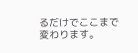るだけでここまで変わります。